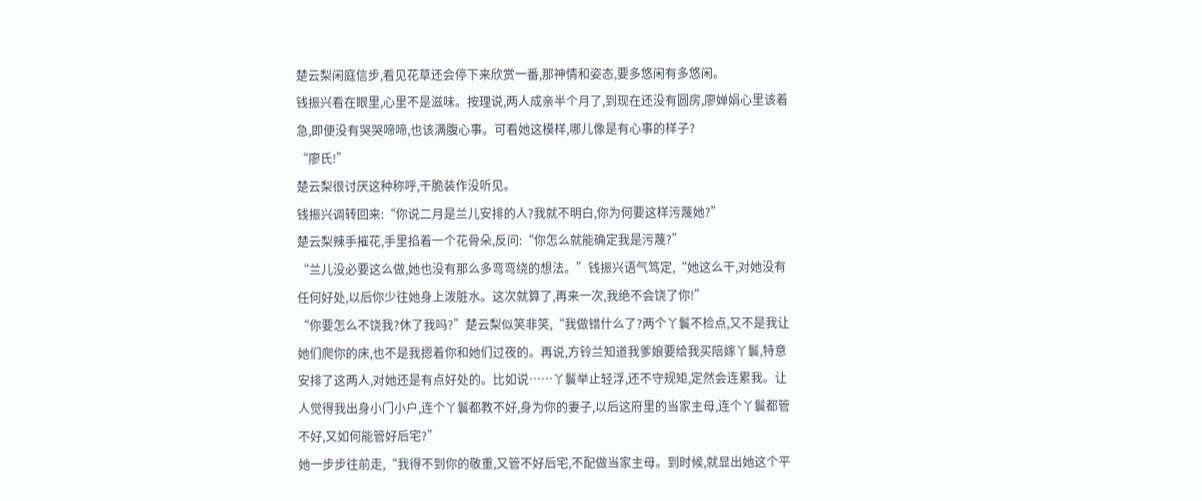楚云梨闲庭信步,看见花草还会停下来欣赏一番,那神情和姿态,要多悠闲有多悠闲。
钱振兴看在眼里,心里不是滋味。按理说,两人成亲半个月了,到现在还没有圆房,廖婵娟心里该着急,即便没有哭哭啼啼,也该满腹心事。可看她这模样,哪儿像是有心事的样子?
“廖氏!”
楚云梨很讨厌这种称呼,干脆装作没听见。
钱振兴调转回来:“你说二月是兰儿安排的人?我就不明白,你为何要这样污蔑她?”
楚云梨辣手摧花,手里掐着一个花骨朵,反问:“你怎么就能确定我是污蔑?”
“兰儿没必要这么做,她也没有那么多弯弯绕的想法。”钱振兴语气笃定,“她这么干,对她没有任何好处,以后你少往她身上泼脏水。这次就算了,再来一次,我绝不会饶了你!”
“你要怎么不饶我?休了我吗?”楚云梨似笑非笑,“我做错什么了?两个丫鬟不检点,又不是我让她们爬你的床,也不是我摁着你和她们过夜的。再说,方铃兰知道我爹娘要给我买陪嫁丫鬟,特意安排了这两人,对她还是有点好处的。比如说……丫鬟举止轻浮,还不守规矩,定然会连累我。让人觉得我出身小门小户,连个丫鬟都教不好,身为你的妻子,以后这府里的当家主母,连个丫鬟都管不好,又如何能管好后宅?”
她一步步往前走,“我得不到你的敬重,又管不好后宅,不配做当家主母。到时候,就显出她这个平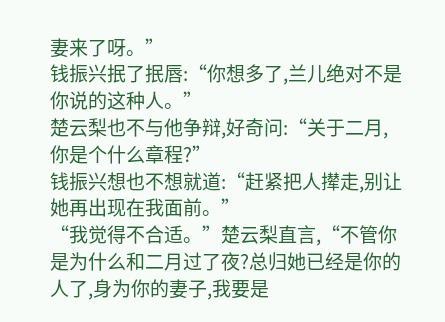妻来了呀。”
钱振兴抿了抿唇:“你想多了,兰儿绝对不是你说的这种人。”
楚云梨也不与他争辩,好奇问:“关于二月,你是个什么章程?”
钱振兴想也不想就道:“赶紧把人撵走,别让她再出现在我面前。”
“我觉得不合适。”楚云梨直言,“不管你是为什么和二月过了夜?总归她已经是你的人了,身为你的妻子,我要是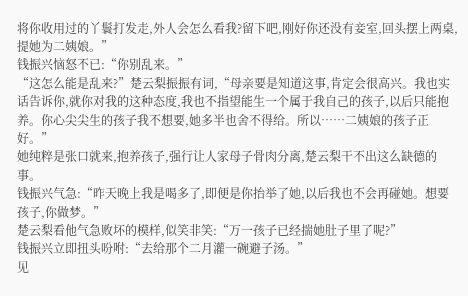将你收用过的丫鬟打发走,外人会怎么看我?留下吧,刚好你还没有妾室,回头摆上两桌,提她为二姨娘。”
钱振兴恼怒不已:“你别乱来。”
“这怎么能是乱来?”楚云梨振振有词,“母亲要是知道这事,肯定会很高兴。我也实话告诉你,就你对我的这种态度,我也不指望能生一个属于我自己的孩子,以后只能抱养。你心尖尖生的孩子我不想要,她多半也舍不得给。所以……二姨娘的孩子正好。”
她纯粹是张口就来,抱养孩子,强行让人家母子骨肉分离,楚云梨干不出这么缺德的事。
钱振兴气急:“昨天晚上我是喝多了,即便是你抬举了她,以后我也不会再碰她。想要孩子,你做梦。”
楚云梨看他气急败坏的模样,似笑非笑:“万一孩子已经揣她肚子里了呢?”
钱振兴立即扭头吩咐:“去给那个二月灌一碗避子汤。”
见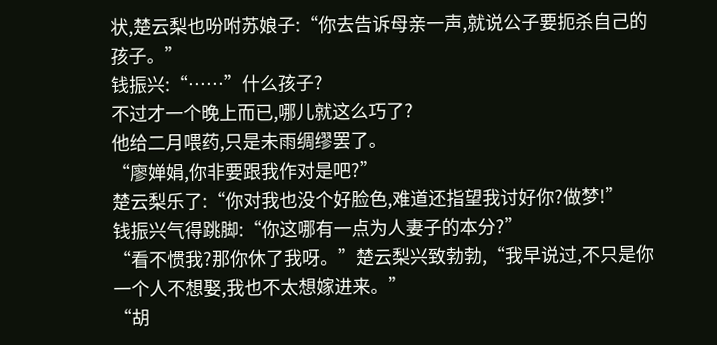状,楚云梨也吩咐苏娘子:“你去告诉母亲一声,就说公子要扼杀自己的孩子。”
钱振兴:“……”什么孩子?
不过才一个晚上而已,哪儿就这么巧了?
他给二月喂药,只是未雨绸缪罢了。
“廖婵娟,你非要跟我作对是吧?”
楚云梨乐了:“你对我也没个好脸色,难道还指望我讨好你?做梦!”
钱振兴气得跳脚:“你这哪有一点为人妻子的本分?”
“看不惯我?那你休了我呀。”楚云梨兴致勃勃,“我早说过,不只是你一个人不想娶,我也不太想嫁进来。”
“胡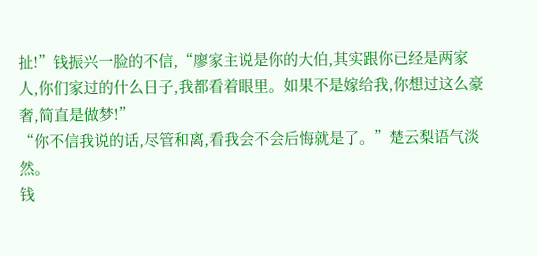扯!”钱振兴一脸的不信,“廖家主说是你的大伯,其实跟你已经是两家人,你们家过的什么日子,我都看着眼里。如果不是嫁给我,你想过这么豪奢,简直是做梦!”
“你不信我说的话,尽管和离,看我会不会后悔就是了。”楚云梨语气淡然。
钱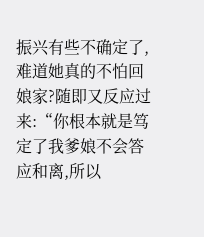振兴有些不确定了,难道她真的不怕回娘家?随即又反应过来:“你根本就是笃定了我爹娘不会答应和离,所以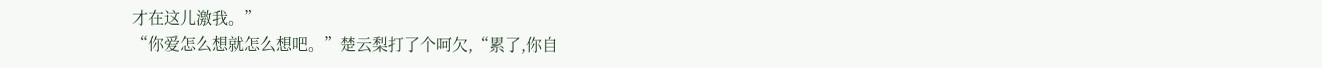才在这儿激我。”
“你爱怎么想就怎么想吧。”楚云梨打了个呵欠,“累了,你自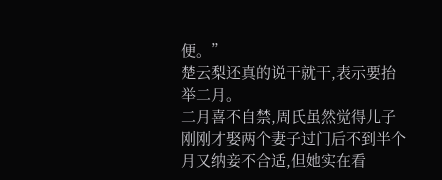便。”
楚云梨还真的说干就干,表示要抬举二月。
二月喜不自禁,周氏虽然觉得儿子刚刚才娶两个妻子过门后不到半个月又纳妾不合适,但她实在看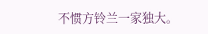不惯方铃兰一家独大。